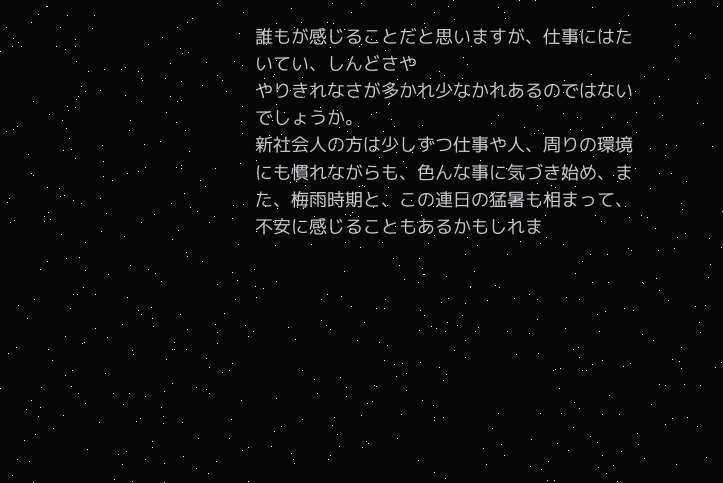誰もが感じることだと思いますが、仕事にはたいてい、しんどさや
やりきれなさが多かれ少なかれあるのではないでしょうか。
新社会人の方は少しずつ仕事や人、周りの環境にも慣れながらも、色んな事に気づき始め、また、梅雨時期と、この連日の猛暑も相まって、不安に感じることもあるかもしれま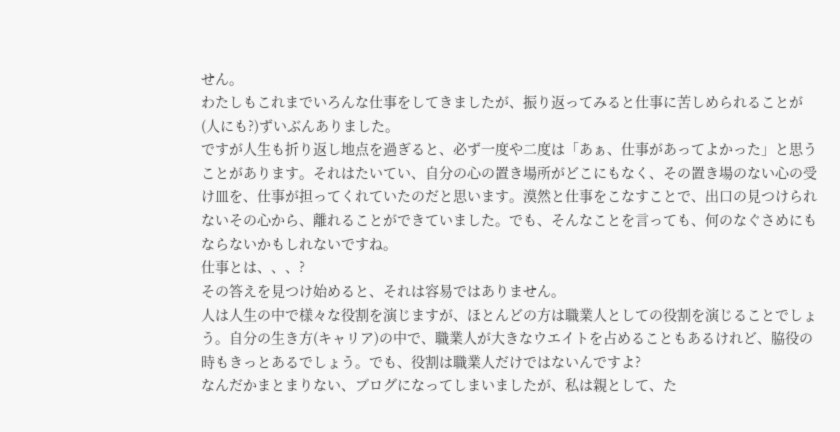せん。
わたしもこれまでいろんな仕事をしてきましたが、振り返ってみると仕事に苦しめられることが(人にも?)ずいぶんありました。
ですが人生も折り返し地点を過ぎると、必ず一度や二度は「あぁ、仕事があってよかった」と思うことがあります。それはたいてい、自分の心の置き場所がどこにもなく、その置き場のない心の受け皿を、仕事が担ってくれていたのだと思います。漠然と仕事をこなすことで、出口の見つけられないその心から、離れることができていました。でも、そんなことを言っても、何のなぐさめにもならないかもしれないですね。
仕事とは、、、?
その答えを見つけ始めると、それは容易ではありません。
人は人生の中で様々な役割を演じますが、ほとんどの方は職業人としての役割を演じることでしょう。自分の生き方(キャリア)の中で、職業人が大きなウエイトを占めることもあるけれど、脇役の時もきっとあるでしょう。でも、役割は職業人だけではないんですよ?
なんだかまとまりない、ブログになってしまいましたが、私は親として、た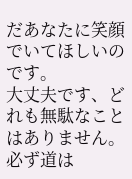だあなたに笑顔でいてほしいのです。
大丈夫です、どれも無駄なことはありません。必ず道は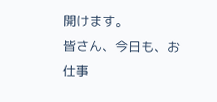開けます。
皆さん、今日も、お仕事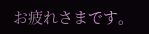お疲れさまです。